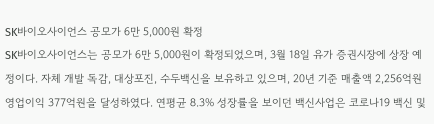SK바이오사이언스 공모가 6만 5,000원 확정
SK바이오사이언스는 공모가 6만 5,000원이 확정되었으며, 3월 18일 유가 증권시장에 상장 예정이다. 자체 개발 독감, 대상포진, 수두백신을 보유하고 있으며, 20년 기준 매출액 2,256억원 영업이익 377억원을 달성하였다. 연평균 8.3% 성장률을 보이던 백신사업은 코로나19 백신 및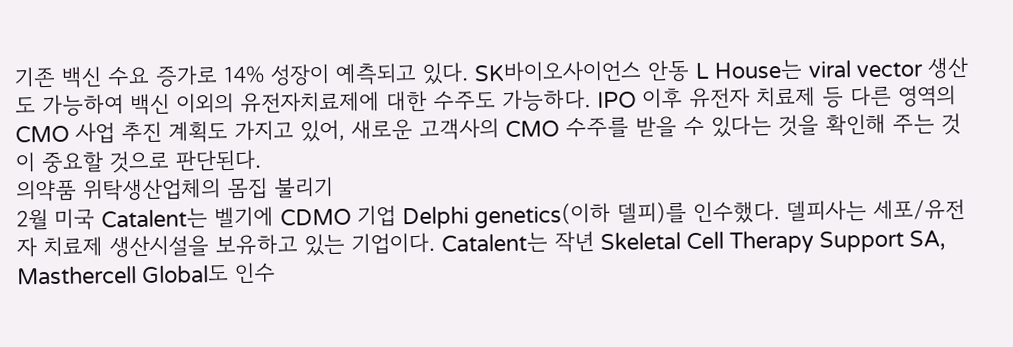기존 백신 수요 증가로 14% 성장이 예측되고 있다. SK바이오사이언스 안동 L House는 viral vector 생산도 가능하여 백신 이외의 유전자치료제에 대한 수주도 가능하다. IPO 이후 유전자 치료제 등 다른 영역의 CMO 사업 추진 계획도 가지고 있어, 새로운 고객사의 CMO 수주를 받을 수 있다는 것을 확인해 주는 것이 중요할 것으로 판단된다.
의약품 위탁생산업체의 몸집 불리기
2월 미국 Catalent는 벨기에 CDMO 기업 Delphi genetics(이하 델피)를 인수했다. 델피사는 세포/유전자 치료제 생산시설을 보유하고 있는 기업이다. Catalent는 작년 Skeletal Cell Therapy Support SA, Masthercell Global도 인수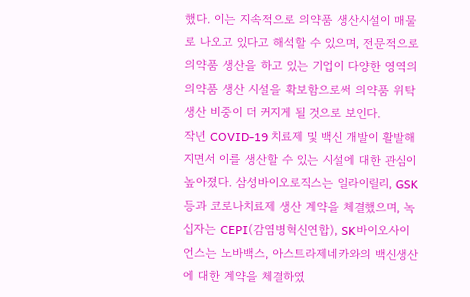했다. 이는 지속적으로 의약품 생산시설이 매물로 나오고 있다고 해석할 수 있으며, 전문적으로 의약품 생산을 하고 있는 기업이 다양한 영역의 의약품 생산 시설을 확보함으로써 의약품 위탁생산 비중이 더 커지게 될 것으로 보인다.
작년 COVID-19 치료제 및 백신 개발이 활발해지면서 이를 생산할 수 있는 시설에 대한 관심이 높아졌다. 삼성바이오로직스는 일라이릴리, GSK 등과 코로나치료제 생산 계약을 체결했으며, 녹십자는 CEPI(감염병혁신연합), SK바이오사이언스는 노바백스, 아스트라제네카와의 백신생산에 대한 계약을 체결하였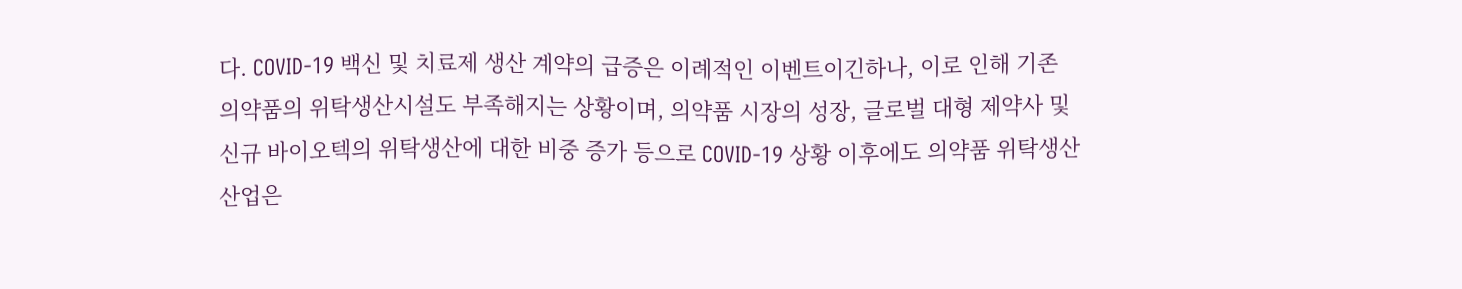다. COVID-19 백신 및 치료제 생산 계약의 급증은 이례적인 이벤트이긴하나, 이로 인해 기존 의약품의 위탁생산시설도 부족해지는 상황이며, 의약품 시장의 성장, 글로벌 대형 제약사 및 신규 바이오텍의 위탁생산에 대한 비중 증가 등으로 COVID-19 상황 이후에도 의약품 위탁생산 산업은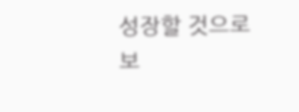성장할 것으로 보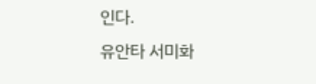인다.
유안타 서미화